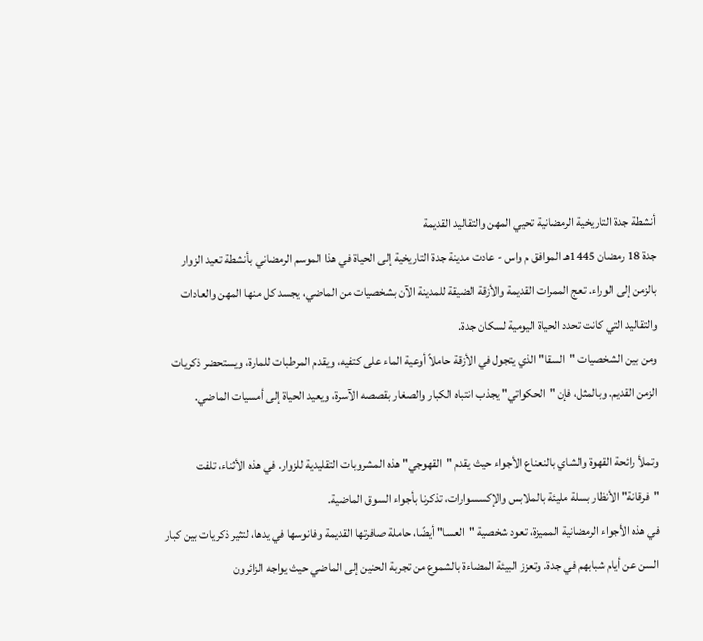أنشطة جدة التاريخية الرمضانية تحيي المهن والتقاليد القديمة
جدة 18 رمضان 1445هـ الموافق م واس - عادت مدينة جدة التاريخية إلى الحياة في هذا الموسم الرمضاني بأنشطة تعيد الزوار بالزمن إلى الوراء. تعج الممرات القديمة والأزقة الضيقة للمدينة الآن بشخصيات من الماضي، يجسد كل منها المهن والعادات والتقاليد التي كانت تحدد الحياة اليومية لسكان جدة.
ومن بين الشخصيات "السقا" الذي يتجول في الأزقة حاملاً أوعية الماء على كتفيه، ويقدم المرطبات للمارة، ويستحضر ذكريات الزمن القديم. وبالمثل، فإن "الحكواتي" يجذب انتباه الكبار والصغار بقصصه الآسرة، ويعيد الحياة إلى أمسيات الماضي.

وتملأ رائحة القهوة والشاي بالنعناع الأجواء حيث يقدم "القهوجي" هذه المشروبات التقليدية للزوار. في هذه الأثناء، تلفت "فرقانة" الأنظار بسلة مليئة بالملابس والإكسسوارات، تذكرنا بأجواء السوق الماضية.
في هذه الأجواء الرمضانية المميزة، تعود شخصية "العسا" أيضًا، حاملة صافرتها القديمة وفانوسها في يدها، لتثير ذكريات بين كبار السن عن أيام شبابهم في جدة. وتعزز البيئة المضاءة بالشموع من تجربة الحنين إلى الماضي حيث يواجه الزائرون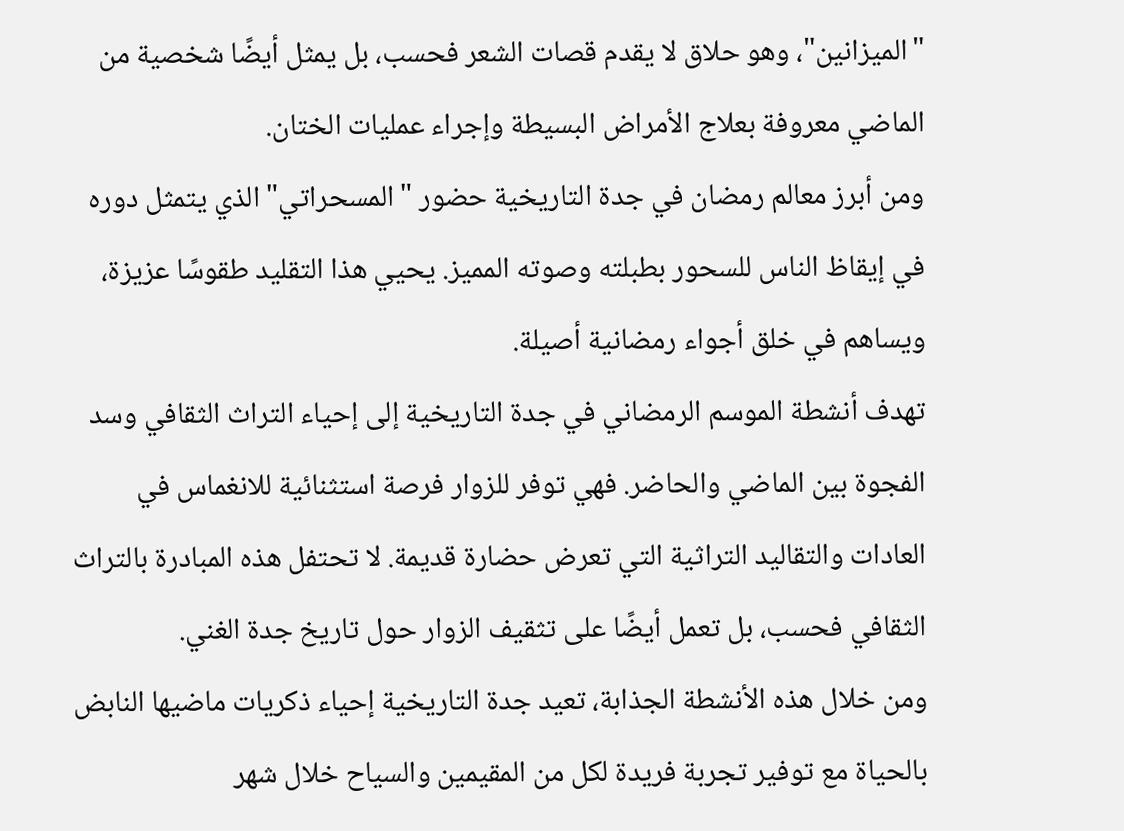"الميزانين"، وهو حلاق لا يقدم قصات الشعر فحسب، بل يمثل أيضًا شخصية من الماضي معروفة بعلاج الأمراض البسيطة وإجراء عمليات الختان.
ومن أبرز معالم رمضان في جدة التاريخية حضور "المسحراتي" الذي يتمثل دوره في إيقاظ الناس للسحور بطبلته وصوته المميز. يحيي هذا التقليد طقوسًا عزيزة، ويساهم في خلق أجواء رمضانية أصيلة.
تهدف أنشطة الموسم الرمضاني في جدة التاريخية إلى إحياء التراث الثقافي وسد الفجوة بين الماضي والحاضر. فهي توفر للزوار فرصة استثنائية للانغماس في العادات والتقاليد التراثية التي تعرض حضارة قديمة. لا تحتفل هذه المبادرة بالتراث الثقافي فحسب، بل تعمل أيضًا على تثقيف الزوار حول تاريخ جدة الغني.
ومن خلال هذه الأنشطة الجذابة، تعيد جدة التاريخية إحياء ذكريات ماضيها النابض بالحياة مع توفير تجربة فريدة لكل من المقيمين والسياح خلال شهر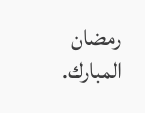رمضان المبارك.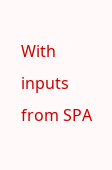With inputs from SPA